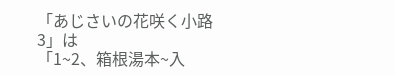「あじさいの花咲く小路3」は
「1~2、箱根湯本~入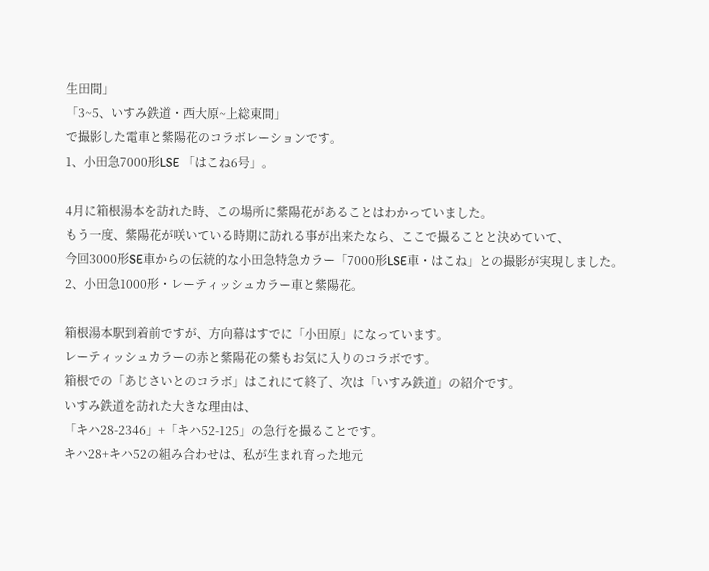生田間」
「3~5、いすみ鉄道・西大原~上総東間」
で撮影した電車と紫陽花のコラボレーションです。
1、小田急7000形LSE 「はこね6号」。

4月に箱根湯本を訪れた時、この場所に紫陽花があることはわかっていました。
もう一度、紫陽花が咲いている時期に訪れる事が出来たなら、ここで撮ることと決めていて、
今回3000形SE車からの伝統的な小田急特急カラー「7000形LSE車・はこね」との撮影が実現しました。
2、小田急1000形・レーティッシュカラー車と紫陽花。

箱根湯本駅到着前ですが、方向幕はすでに「小田原」になっています。
レーティッシュカラーの赤と紫陽花の紫もお気に入りのコラボです。
箱根での「あじさいとのコラボ」はこれにて終了、次は「いすみ鉄道」の紹介です。
いすみ鉄道を訪れた大きな理由は、
「キハ28-2346」+「キハ52-125」の急行を撮ることです。
キハ28+キハ52の組み合わせは、私が生まれ育った地元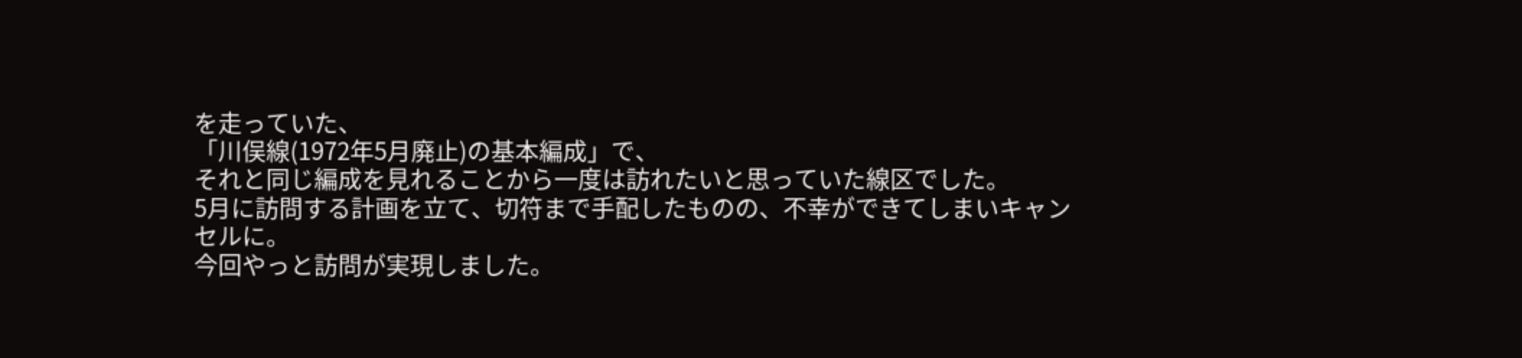を走っていた、
「川俣線(1972年5月廃止)の基本編成」で、
それと同じ編成を見れることから一度は訪れたいと思っていた線区でした。
5月に訪問する計画を立て、切符まで手配したものの、不幸ができてしまいキャンセルに。
今回やっと訪問が実現しました。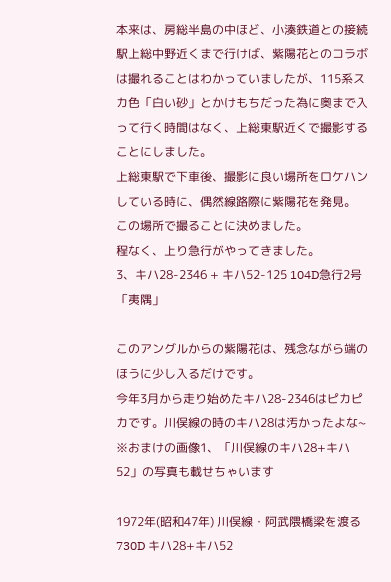本来は、房総半島の中ほど、小湊鉄道との接続駅上総中野近くまで行けば、紫陽花とのコラボは撮れることはわかっていましたが、115系スカ色「白い砂」とかけもちだった為に奥まで入って行く時間はなく、上総東駅近くで撮影することにしました。
上総東駅で下車後、撮影に良い場所をロケハンしている時に、偶然線路際に紫陽花を発見。
この場所で撮ることに決めました。
程なく、上り急行がやってきました。
3、キハ28-2346 + キハ52-125 104D急行2号 「夷隅」

このアングルからの紫陽花は、残念ながら端のほうに少し入るだけです。
今年3月から走り始めたキハ28-2346はピカピカです。川俣線の時のキハ28は汚かったよな~
※おまけの画像1、「川俣線のキハ28+キハ52」の写真も載せちゃいます

1972年(昭和47年) 川俣線・阿武隈橋梁を渡る730D キハ28+キハ52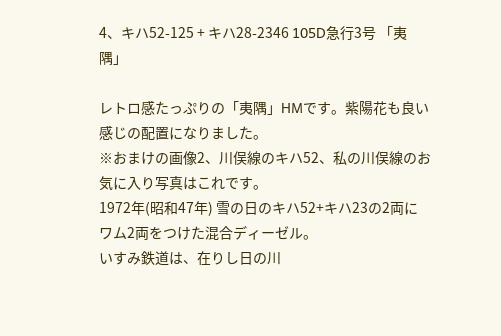4、キハ52-125 + キハ28-2346 105D急行3号 「夷隅」

レトロ感たっぷりの「夷隅」HMです。紫陽花も良い感じの配置になりました。
※おまけの画像2、川俣線のキハ52、私の川俣線のお気に入り写真はこれです。
1972年(昭和47年) 雪の日のキハ52+キハ23の2両にワム2両をつけた混合ディーゼル。
いすみ鉄道は、在りし日の川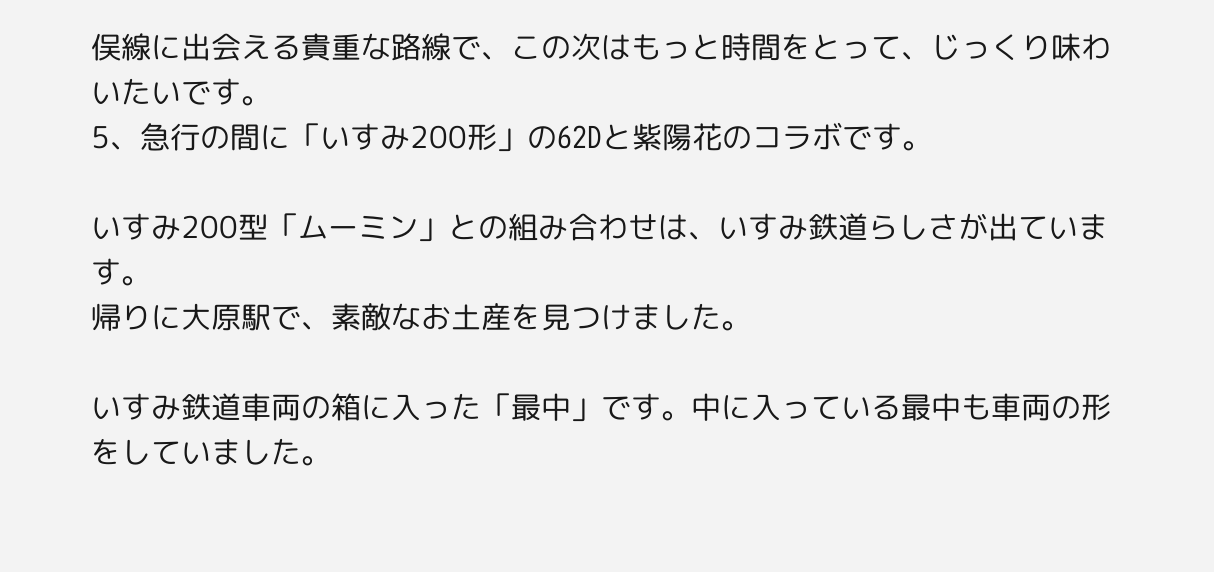俣線に出会える貴重な路線で、この次はもっと時間をとって、じっくり味わいたいです。
5、急行の間に「いすみ200形」の62Dと紫陽花のコラボです。

いすみ200型「ムーミン」との組み合わせは、いすみ鉄道らしさが出ています。
帰りに大原駅で、素敵なお土産を見つけました。

いすみ鉄道車両の箱に入った「最中」です。中に入っている最中も車両の形をしていました。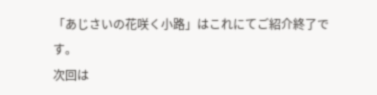「あじさいの花咲く小路」はこれにてご紹介終了です。
次回は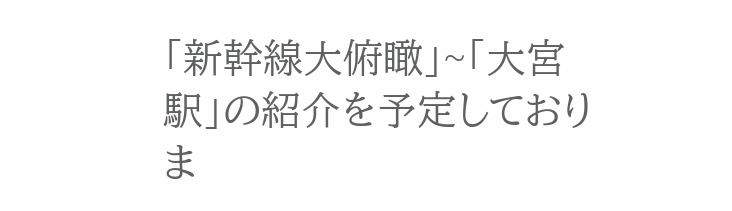「新幹線大俯瞰」~「大宮駅」の紹介を予定しておりま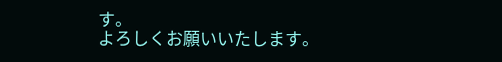す。
よろしくお願いいたします。